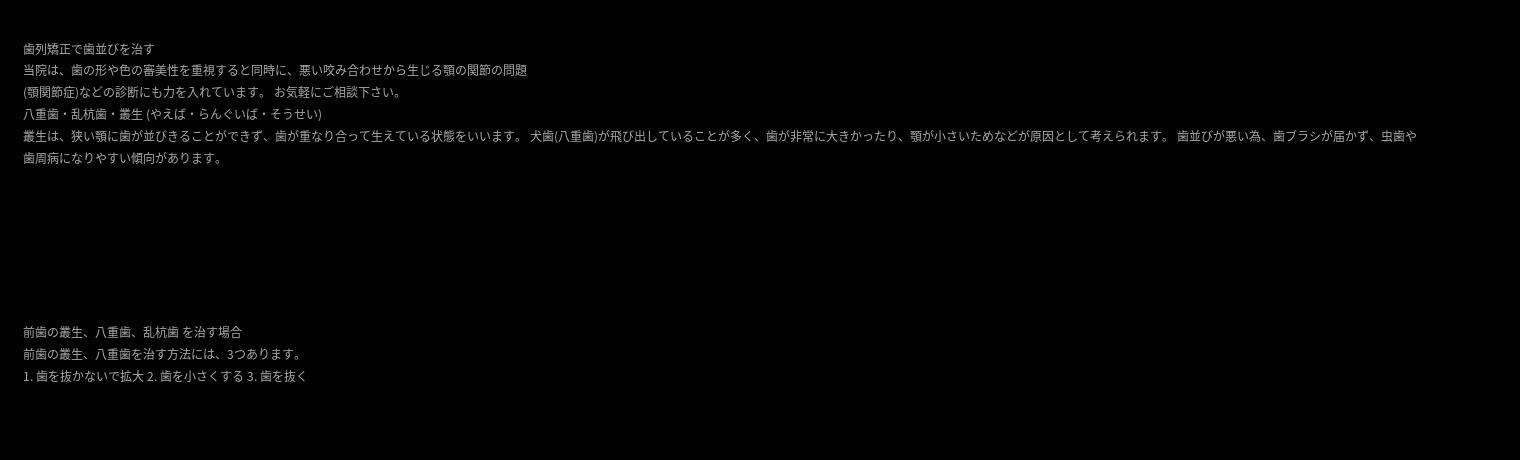歯列矯正で歯並びを治す
当院は、歯の形や色の審美性を重視すると同時に、悪い咬み合わせから生じる顎の関節の問題
(顎関節症)などの診断にも力を入れています。 お気軽にご相談下さい。
八重歯・乱杭歯・叢生 (やえば・らんぐいば・そうせい)
叢生は、狭い顎に歯が並びきることができず、歯が重なり合って生えている状態をいいます。 犬歯(八重歯)が飛び出していることが多く、歯が非常に大きかったり、顎が小さいためなどが原因として考えられます。 歯並びが悪い為、歯ブラシが届かず、虫歯や歯周病になりやすい傾向があります。







前歯の叢生、八重歯、乱杭歯 を治す場合
前歯の叢生、八重歯を治す方法には、3つあります。
1. 歯を抜かないで拡大 2. 歯を小さくする 3. 歯を抜く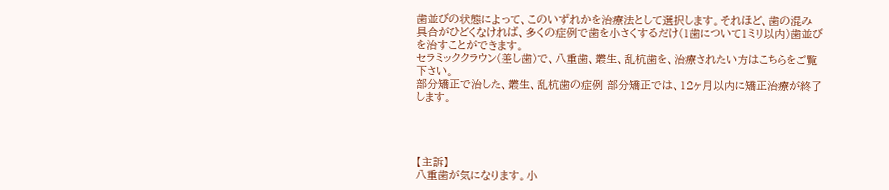歯並びの状態によって、このいずれかを治療法として選択します。それほど、歯の混み具合がひどくなければ、多くの症例で歯を小さくするだけ(1歯について1ミリ以内)歯並びを治すことができます。
セラミッククラウン(差し歯)で、八重歯、叢生、乱杭歯を、治療されたい方はこちらをご覧下さい。
部分矯正で治した、叢生、乱杭歯の症例 部分矯正では、12ヶ月以内に矯正治療が終了します。




【主訴】
八重歯が気になります。小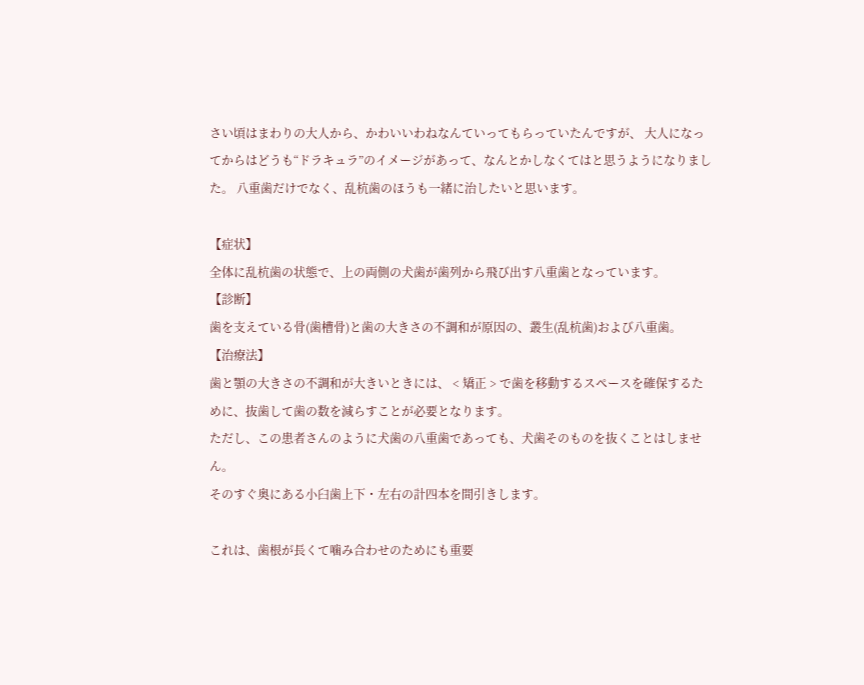さい頃はまわりの大人から、かわいいわねなんていってもらっていたんですが、 大人になってからはどうも“ドラキュラ”のイメージがあって、なんとかしなくてはと思うようになりました。 八重歯だけでなく、乱杭歯のほうも一緒に治したいと思います。

【症状】
全体に乱杭歯の状態で、上の両側の犬歯が歯列から飛び出す八重歯となっています。
【診断】
歯を支えている骨(歯槽骨)と歯の大きさの不調和が原因の、叢生(乱杭歯)および八重歯。
【治療法】
歯と顎の大きさの不調和が大きいときには、 < 矯正 > で歯を移動するスペースを確保するために、抜歯して歯の数を減らすことが必要となります。
ただし、この患者さんのように犬歯の八重歯であっても、犬歯そのものを抜くことはしません。
そのすぐ奥にある小臼歯上下・左右の計四本を間引きします。

これは、歯根が長くて噛み合わせのためにも重要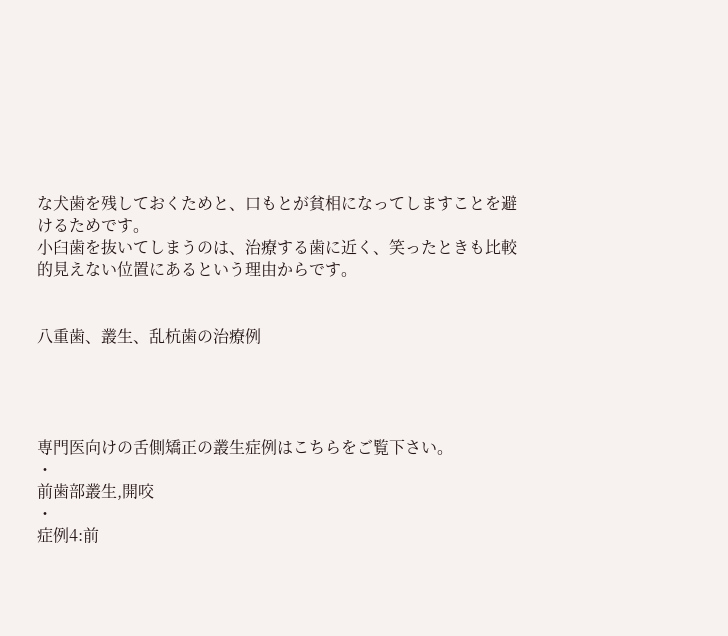な犬歯を残しておくためと、口もとが貧相になってしますことを避けるためです。
小臼歯を抜いてしまうのは、治療する歯に近く、笑ったときも比較的見えない位置にあるという理由からです。


八重歯、叢生、乱杭歯の治療例




専門医向けの舌側矯正の叢生症例はこちらをご覧下さい。
・
前歯部叢生,開咬
・
症例4:前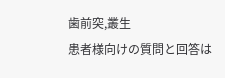歯前突,叢生
患者様向けの質問と回答は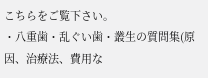こちらをご覧下さい。
・八重歯・乱ぐい歯・叢生の質問集(原因、治療法、費用な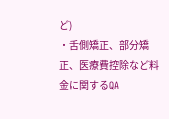ど)
・舌側矯正、部分矯正、医療費控除など料金に関するQA